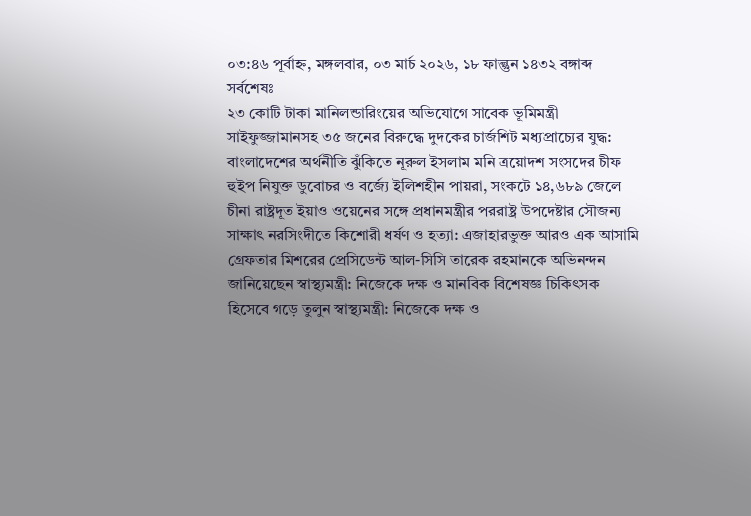০৩:৪৬ পূর্বাহ্ন, মঙ্গলবার, ০৩ মার্চ ২০২৬, ১৮ ফাল্গুন ১৪৩২ বঙ্গাব্দ
সর্বশেষঃ
২৩ কোটি টাকা মানিলন্ডারিংয়ের অভিযোগে সাবেক ভূমিমন্ত্রী সাইফুজ্জামানসহ ৩৫ জনের বিরুদ্ধে দুদকের চার্জশিট মধ্যপ্রাচ্যের যুদ্ধ: বাংলাদেশের অর্থনীতি ঝুঁকিতে নূরুল ইসলাম মনি ত্রয়োদশ সংসদের চীফ হুইপ নিযুক্ত ডুবোচর ও বর্জ্যে ইলিশহীন পায়রা, সংকটে ১৪,৬৮৯ জেলে চীনা রাষ্ট্রদূত ইয়াও ওয়েনের সঙ্গে প্রধানমন্ত্রীর পররাষ্ট্র উপদেষ্টার সৌজন্য সাক্ষাৎ নরসিংদীতে কিশোরী ধর্ষণ ও হত্যা: এজাহারভুক্ত আরও এক আসামি গ্রেফতার মিশরের প্রেসিডেন্ট আল-সিসি তারেক রহমানকে অভিনন্দন জানিয়েছেন স্বাস্থ্যমন্ত্রী: নিজেকে দক্ষ ও মানবিক বিশেষজ্ঞ চিকিৎসক হিসেবে গড়ে তুলুন স্বাস্থ্যমন্ত্রী: নিজেকে দক্ষ ও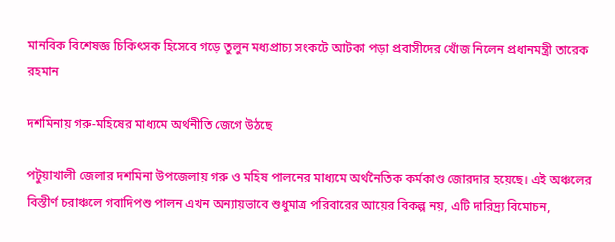মানবিক বিশেষজ্ঞ চিকিৎসক হিসেবে গড়ে তুলুন মধ্যপ্রাচ্য সংকটে আটকা পড়া প্রবাসীদের খোঁজ নিলেন প্রধানমন্ত্রী তারেক রহমান

দশমিনায় গরু-মহিষের মাধ্যমে অর্থনীতি জেগে উঠছে

পটুয়াখালী জেলার দশমিনা উপজেলায় গরু ও মহিষ পালনের মাধ্যমে অর্থনৈতিক কর্মকাণ্ড জোরদার হয়েছে। এই অঞ্চলের বিস্তীর্ণ চরাঞ্চলে গবাদিপশু পালন এখন অন্যায়ভাবে শুধুমাত্র পরিবারের আয়ের বিকল্প নয়, এটি দারিদ্র্য বিমোচন,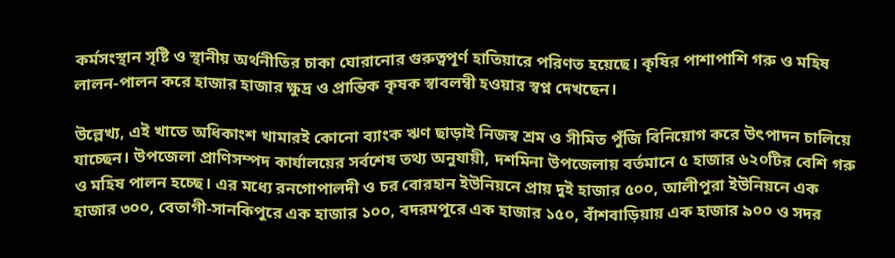কর্মসংস্থান সৃষ্টি ও স্থানীয় অর্থনীতির চাকা ঘোরানোর গুরুত্বপূর্ণ হাতিয়ারে পরিণত হয়েছে। কৃষির পাশাপাশি গরু ও মহিষ লালন-পালন করে হাজার হাজার ক্ষুদ্র ও প্রান্তিক কৃষক স্বাবলম্বী হওয়ার স্বপ্ন দেখছেন।

উল্লেখ্য, এই খাতে অধিকাংশ খামারই কোনো ব্যাংক ঋণ ছাড়াই নিজস্ব শ্রম ও সীমিত পুঁজি বিনিয়োগ করে উৎপাদন চালিয়ে যাচ্ছেন। উপজেলা প্রাণিসম্পদ কার্যালয়ের সর্বশেষ তথ্য অনুযায়ী, দশমিনা উপজেলায় বর্তমানে ৫ হাজার ৬২০টির বেশি গরু ও মহিষ পালন হচ্ছে। এর মধ্যে রনগোপালদী ও চর বোরহান ইউনিয়নে প্রায় দুই হাজার ৫০০, আলীপুরা ইউনিয়নে এক হাজার ৩০০, বেতাগী-সানকিপুরে এক হাজার ১০০, বদরমপুরে এক হাজার ১৫০, বাঁশবাড়িয়ায় এক হাজার ৯০০ ও সদর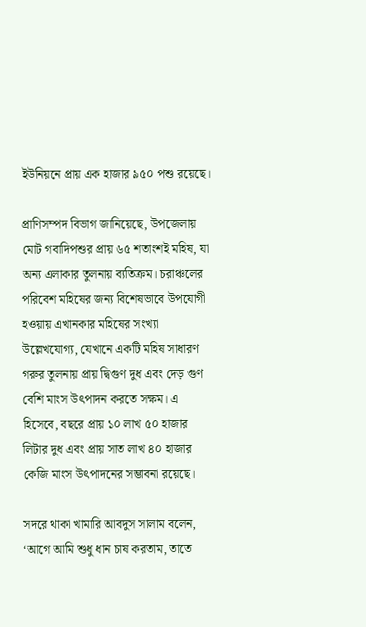ইউনিয়নে প্রায় এক হাজার ৯৫০ পশু রয়েছে।

প্রাণিসম্পদ বিভাগ জানিয়েছে, উপজেলায় মোট গবাদিপশুর প্রায় ৬৫ শতাংশই মহিষ, যা অন্য এলাকার তুলনায় ব্যতিক্রম। চরাঞ্চলের পরিবেশ মহিষের জন্য বিশেষভাবে উপযোগী হওয়ায় এখানকার মহিষের সংখ্যা উল্লেখযোগ্য, যেখানে একটি মহিষ সাধারণ গরুর তুলনায় প্রায় দ্বিগুণ দুধ এবং দেড় গুণ বেশি মাংস উৎপাদন করতে সক্ষম। এ হিসেবে, বছরে প্রায় ১০ লাখ ৫০ হাজার লিটার দুধ এবং প্রায় সাত লাখ ৪০ হাজার কেজি মাংস উৎপাদনের সম্ভাবনা রয়েছে।

সদরে থাকা খামারি আবদুস সালাম বলেন, ‘আগে আমি শুধু ধান চাষ করতাম, তাতে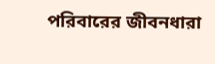পরিবারের জীবনধারা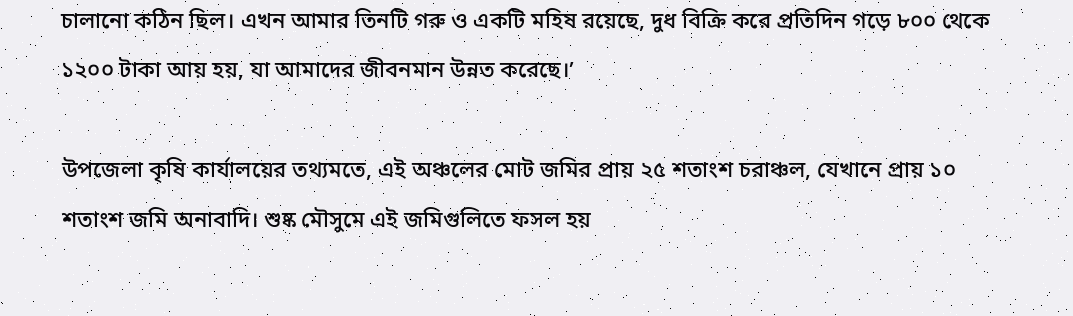চালানো কঠিন ছিল। এখন আমার তিনটি গরু ও একটি মহিষ রয়েছে, দুধ বিক্রি করে প্রতিদিন গড়ে ৮০০ থেকে ১২০০ টাকা আয় হয়, যা আমাদের জীবনমান উন্নত করেছে।’

উপজেলা কৃষি কার্যালয়ের তথ্যমতে, এই অঞ্চলের মোট জমির প্রায় ২৫ শতাংশ চরাঞ্চল, যেখানে প্রায় ১০ শতাংশ জমি অনাবাদি। শুষ্ক মৌসুমে এই জমিগুলিতে ফসল হয়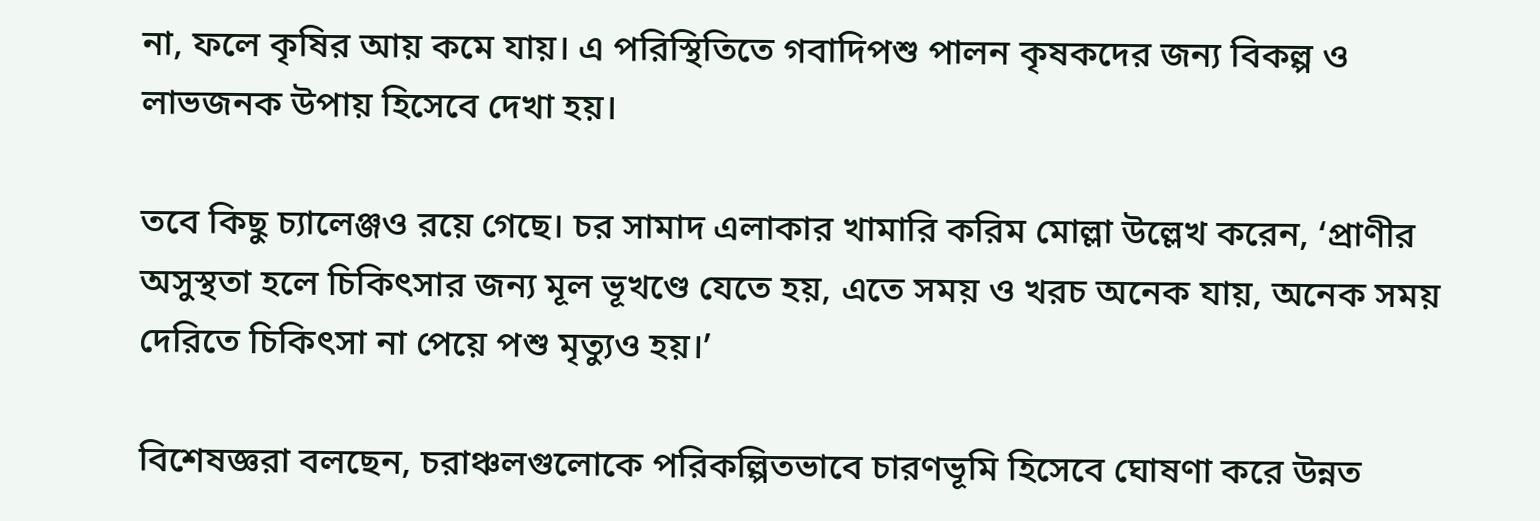না, ফলে কৃষির আয় কমে যায়। এ পরিস্থিতিতে গবাদিপশু পালন কৃষকদের জন্য বিকল্প ও লাভজনক উপায় হিসেবে দেখা হয়।

তবে কিছু চ্যালেঞ্জও রয়ে গেছে। চর সামাদ এলাকার খামারি করিম মোল্লা উল্লেখ করেন, ‘প্রাণীর অসুস্থতা হলে চিকিৎসার জন্য মূল ভূখণ্ডে যেতে হয়, এতে সময় ও খরচ অনেক যায়, অনেক সময় দেরিতে চিকিৎসা না পেয়ে পশু মৃত্যুও হয়।’

বিশেষজ্ঞরা বলছেন, চরাঞ্চলগুলোকে পরিকল্পিতভাবে চারণভূমি হিসেবে ঘোষণা করে উন্নত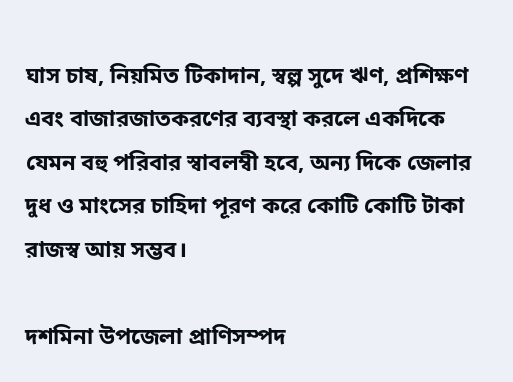ঘাস চাষ, নিয়মিত টিকাদান, স্বল্প সুদে ঋণ, প্রশিক্ষণ এবং বাজারজাতকরণের ব্যবস্থা করলে একদিকে যেমন বহু পরিবার স্বাবলম্বী হবে, অন্য দিকে জেলার দুধ ও মাংসের চাহিদা পূরণ করে কোটি কোটি টাকা রাজস্ব আয় সম্ভব।

দশমিনা উপজেলা প্রাণিসম্পদ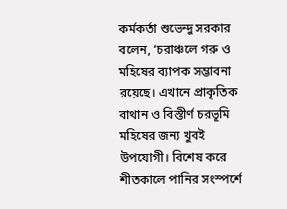কর্মকর্তা শুভেন্দু সরকার বলেন, ‘চরাঞ্চলে গরু ও মহিষের ব্যাপক সম্ভাবনা রয়েছে। এখানে প্রাকৃতিক বাথান ও বিস্তীর্ণ চরভূমি মহিষের জন্য খুবই উপযোগী। বিশেষ করে শীতকালে পানির সংস্পর্শে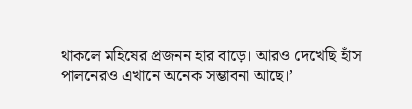থাকলে মহিষের প্রজনন হার বাড়ে। আরও দেখেছি হাঁস পালনেরও এখানে অনেক সম্ভাবনা আছে।’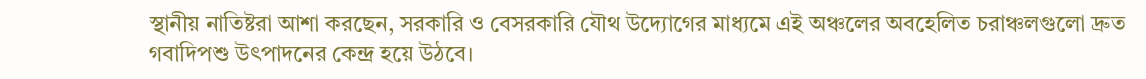স্থানীয় নাতিষ্টরা আশা করছেন, সরকারি ও বেসরকারি যৌথ উদ্যোগের মাধ্যমে এই অঞ্চলের অবহেলিত চরাঞ্চলগুলো দ্রুত গবাদিপশু উৎপাদনের কেন্দ্র হয়ে উঠবে।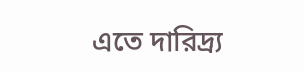এতে দারিদ্র্য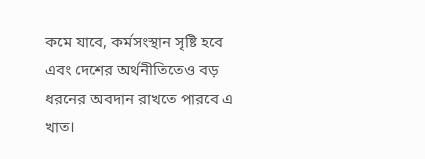কমে যাবে, কর্মসংস্থান সৃষ্টি হবে এবং দেশের অর্থনীতিতেও বড় ধরনের অবদান রাখতে পারবে এ খাত।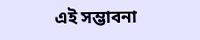এই সম্ভাবনা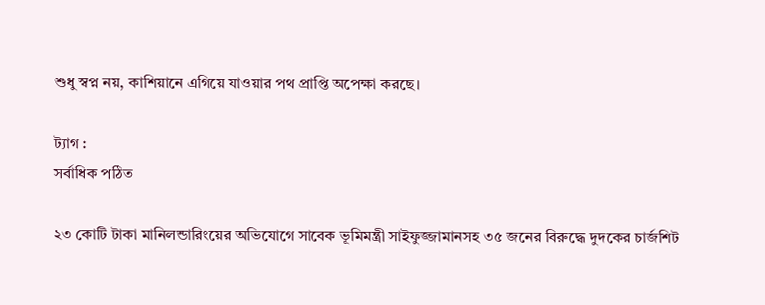শুধু স্বপ্ন নয়, কাশিয়ানে এগিয়ে যাওয়ার পথ প্রাপ্তি অপেক্ষা করছে।

ট্যাগ :
সর্বাধিক পঠিত

২৩ কোটি টাকা মানিলন্ডারিংয়ের অভিযোগে সাবেক ভূমিমন্ত্রী সাইফুজ্জামানসহ ৩৫ জনের বিরুদ্ধে দুদকের চার্জশিট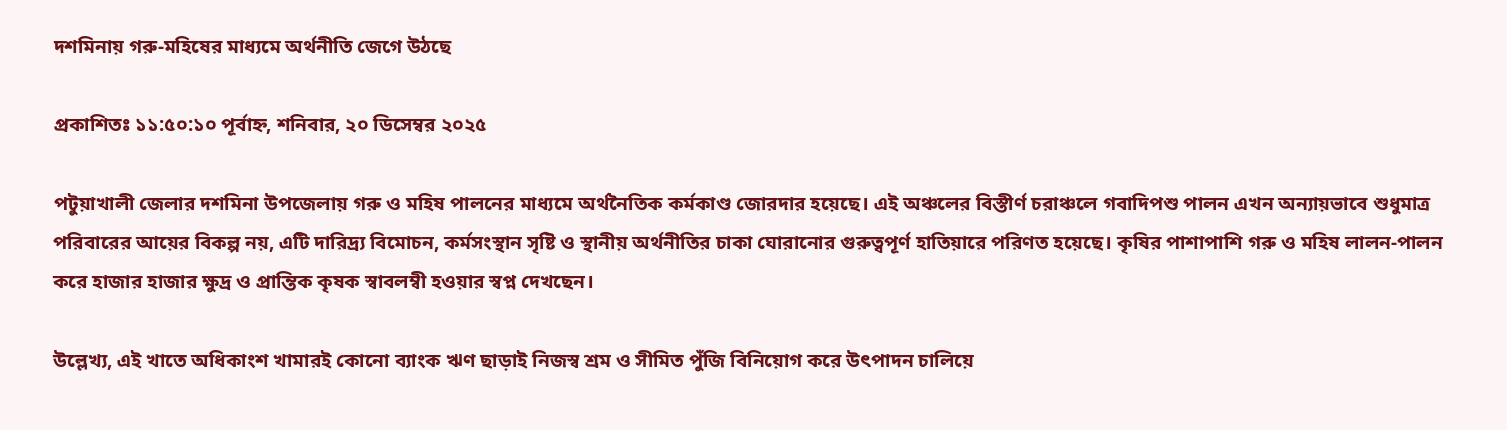দশমিনায় গরু-মহিষের মাধ্যমে অর্থনীতি জেগে উঠছে

প্রকাশিতঃ ১১:৫০:১০ পূর্বাহ্ন, শনিবার, ২০ ডিসেম্বর ২০২৫

পটুয়াখালী জেলার দশমিনা উপজেলায় গরু ও মহিষ পালনের মাধ্যমে অর্থনৈতিক কর্মকাণ্ড জোরদার হয়েছে। এই অঞ্চলের বিস্তীর্ণ চরাঞ্চলে গবাদিপশু পালন এখন অন্যায়ভাবে শুধুমাত্র পরিবারের আয়ের বিকল্প নয়, এটি দারিদ্র্য বিমোচন, কর্মসংস্থান সৃষ্টি ও স্থানীয় অর্থনীতির চাকা ঘোরানোর গুরুত্বপূর্ণ হাতিয়ারে পরিণত হয়েছে। কৃষির পাশাপাশি গরু ও মহিষ লালন-পালন করে হাজার হাজার ক্ষুদ্র ও প্রান্তিক কৃষক স্বাবলম্বী হওয়ার স্বপ্ন দেখছেন।

উল্লেখ্য, এই খাতে অধিকাংশ খামারই কোনো ব্যাংক ঋণ ছাড়াই নিজস্ব শ্রম ও সীমিত পুঁজি বিনিয়োগ করে উৎপাদন চালিয়ে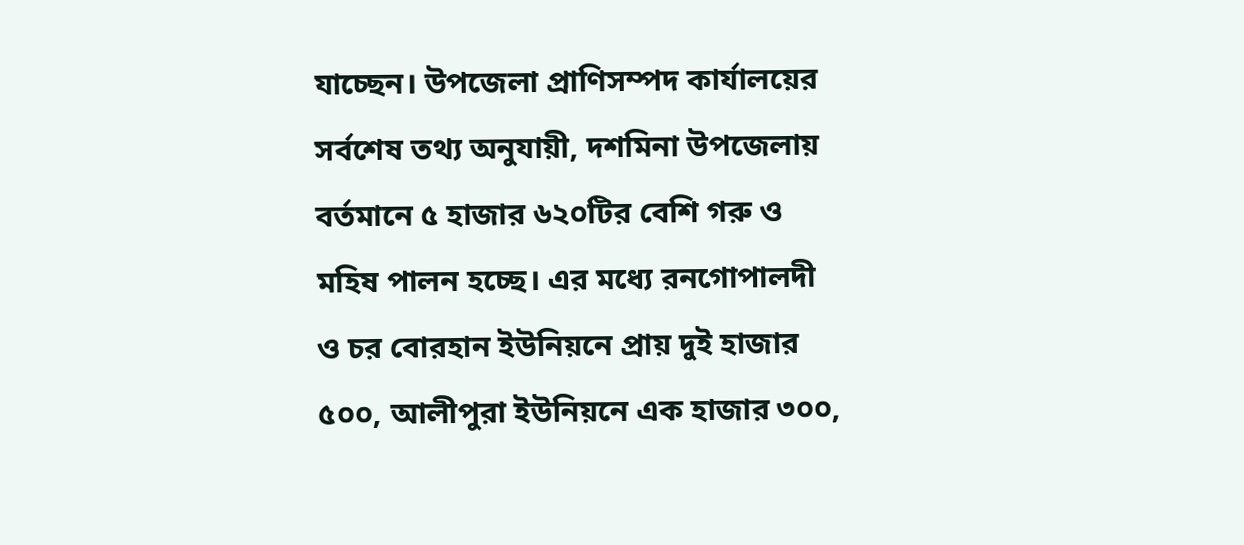যাচ্ছেন। উপজেলা প্রাণিসম্পদ কার্যালয়ের সর্বশেষ তথ্য অনুযায়ী, দশমিনা উপজেলায় বর্তমানে ৫ হাজার ৬২০টির বেশি গরু ও মহিষ পালন হচ্ছে। এর মধ্যে রনগোপালদী ও চর বোরহান ইউনিয়নে প্রায় দুই হাজার ৫০০, আলীপুরা ইউনিয়নে এক হাজার ৩০০,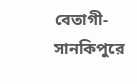বেতাগী-সানকিপুরে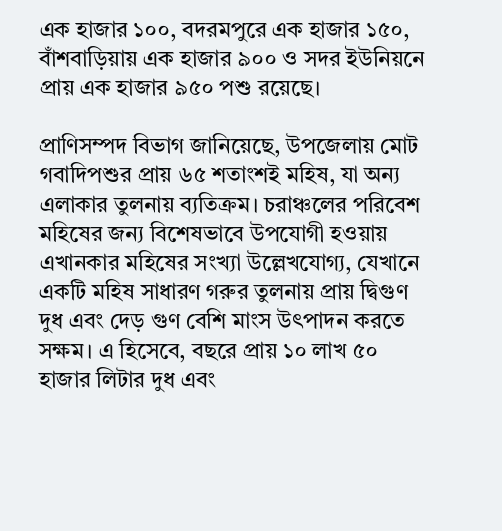এক হাজার ১০০, বদরমপুরে এক হাজার ১৫০, বাঁশবাড়িয়ায় এক হাজার ৯০০ ও সদর ইউনিয়নে প্রায় এক হাজার ৯৫০ পশু রয়েছে।

প্রাণিসম্পদ বিভাগ জানিয়েছে, উপজেলায় মোট গবাদিপশুর প্রায় ৬৫ শতাংশই মহিষ, যা অন্য এলাকার তুলনায় ব্যতিক্রম। চরাঞ্চলের পরিবেশ মহিষের জন্য বিশেষভাবে উপযোগী হওয়ায় এখানকার মহিষের সংখ্যা উল্লেখযোগ্য, যেখানে একটি মহিষ সাধারণ গরুর তুলনায় প্রায় দ্বিগুণ দুধ এবং দেড় গুণ বেশি মাংস উৎপাদন করতে সক্ষম। এ হিসেবে, বছরে প্রায় ১০ লাখ ৫০ হাজার লিটার দুধ এবং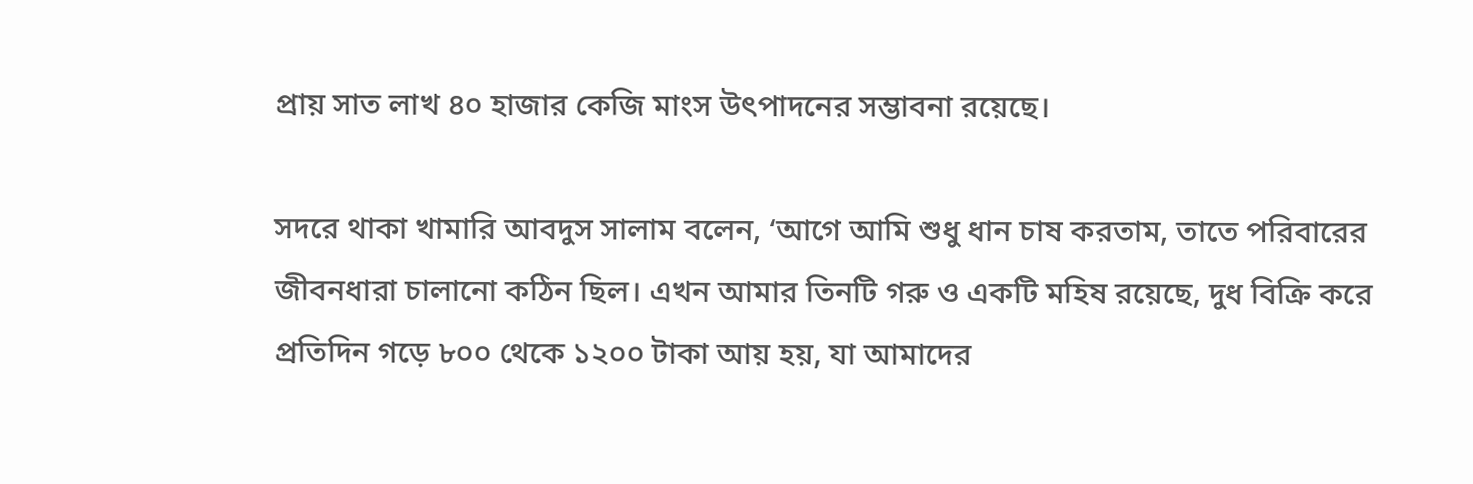প্রায় সাত লাখ ৪০ হাজার কেজি মাংস উৎপাদনের সম্ভাবনা রয়েছে।

সদরে থাকা খামারি আবদুস সালাম বলেন, ‘আগে আমি শুধু ধান চাষ করতাম, তাতে পরিবারের জীবনধারা চালানো কঠিন ছিল। এখন আমার তিনটি গরু ও একটি মহিষ রয়েছে, দুধ বিক্রি করে প্রতিদিন গড়ে ৮০০ থেকে ১২০০ টাকা আয় হয়, যা আমাদের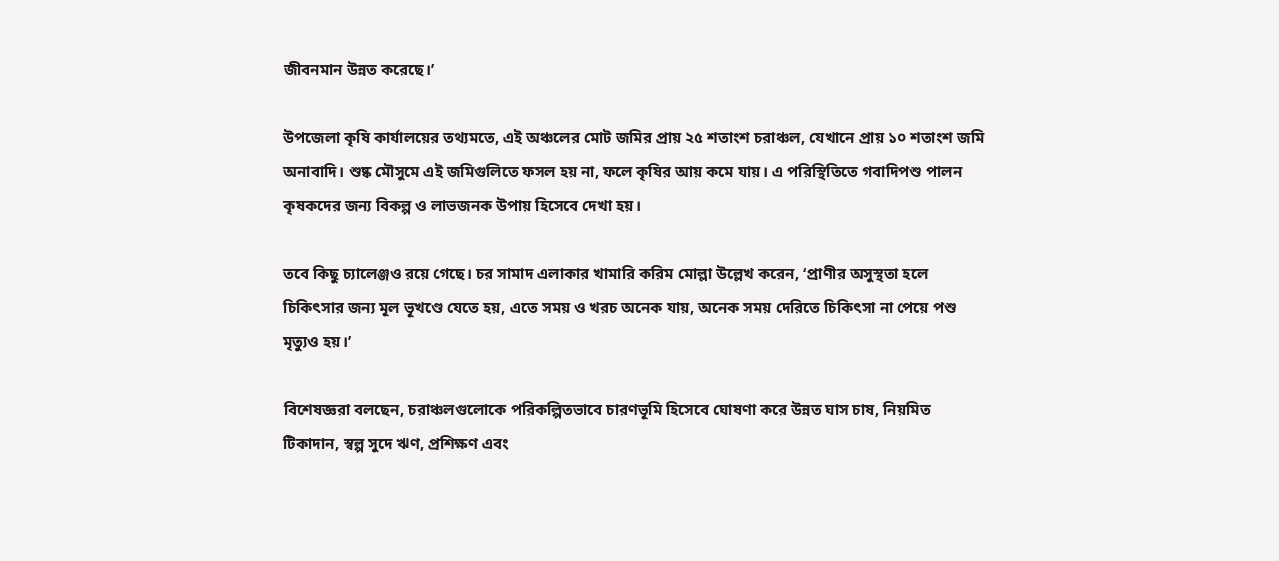জীবনমান উন্নত করেছে।’

উপজেলা কৃষি কার্যালয়ের তথ্যমতে, এই অঞ্চলের মোট জমির প্রায় ২৫ শতাংশ চরাঞ্চল, যেখানে প্রায় ১০ শতাংশ জমি অনাবাদি। শুষ্ক মৌসুমে এই জমিগুলিতে ফসল হয় না, ফলে কৃষির আয় কমে যায়। এ পরিস্থিতিতে গবাদিপশু পালন কৃষকদের জন্য বিকল্প ও লাভজনক উপায় হিসেবে দেখা হয়।

তবে কিছু চ্যালেঞ্জও রয়ে গেছে। চর সামাদ এলাকার খামারি করিম মোল্লা উল্লেখ করেন, ‘প্রাণীর অসুস্থতা হলে চিকিৎসার জন্য মূল ভূখণ্ডে যেতে হয়, এতে সময় ও খরচ অনেক যায়, অনেক সময় দেরিতে চিকিৎসা না পেয়ে পশু মৃত্যুও হয়।’

বিশেষজ্ঞরা বলছেন, চরাঞ্চলগুলোকে পরিকল্পিতভাবে চারণভূমি হিসেবে ঘোষণা করে উন্নত ঘাস চাষ, নিয়মিত টিকাদান, স্বল্প সুদে ঋণ, প্রশিক্ষণ এবং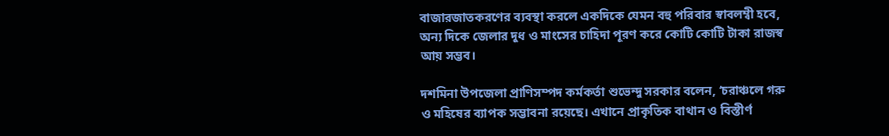বাজারজাতকরণের ব্যবস্থা করলে একদিকে যেমন বহু পরিবার স্বাবলম্বী হবে, অন্য দিকে জেলার দুধ ও মাংসের চাহিদা পূরণ করে কোটি কোটি টাকা রাজস্ব আয় সম্ভব।

দশমিনা উপজেলা প্রাণিসম্পদ কর্মকর্তা শুভেন্দু সরকার বলেন, ‘চরাঞ্চলে গরু ও মহিষের ব্যাপক সম্ভাবনা রয়েছে। এখানে প্রাকৃতিক বাথান ও বিস্তীর্ণ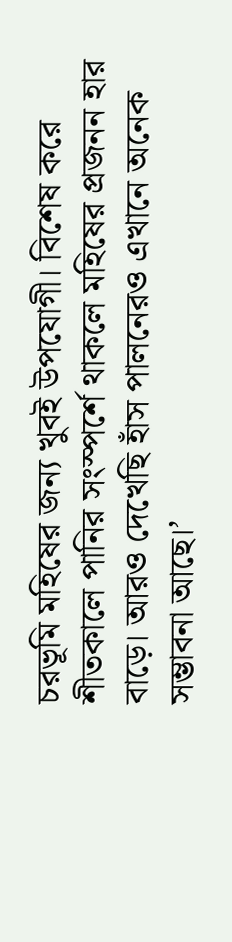চরভূমি মহিষের জন্য খুবই উপযোগী। বিশেষ করে শীতকালে পানির সংস্পর্শে থাকলে মহিষের প্রজনন হার বাড়ে। আরও দেখেছি হাঁস পালনেরও এখানে অনেক সম্ভাবনা আছে।’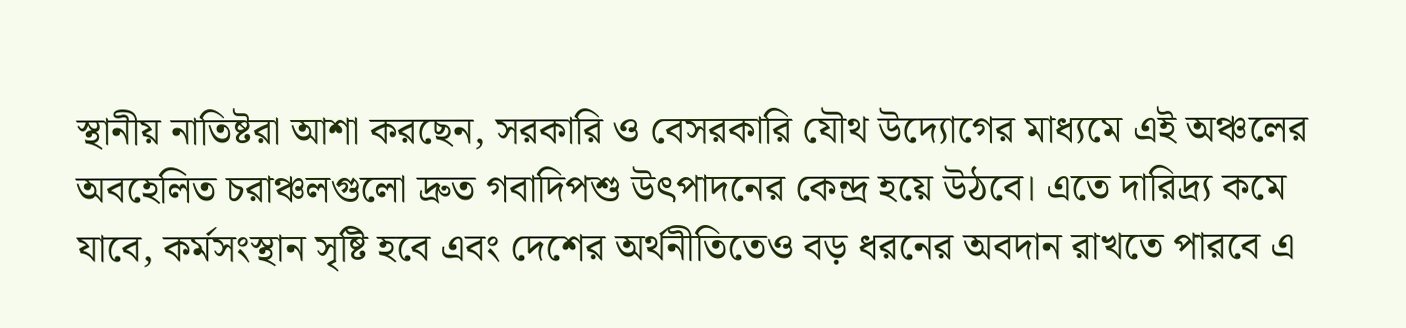স্থানীয় নাতিষ্টরা আশা করছেন, সরকারি ও বেসরকারি যৌথ উদ্যোগের মাধ্যমে এই অঞ্চলের অবহেলিত চরাঞ্চলগুলো দ্রুত গবাদিপশু উৎপাদনের কেন্দ্র হয়ে উঠবে। এতে দারিদ্র্য কমে যাবে, কর্মসংস্থান সৃষ্টি হবে এবং দেশের অর্থনীতিতেও বড় ধরনের অবদান রাখতে পারবে এ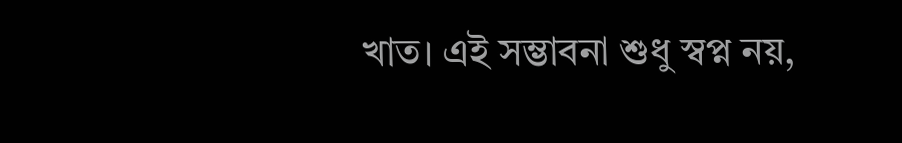খাত। এই সম্ভাবনা শুধু স্বপ্ন নয়,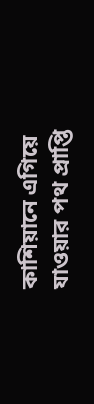কাশিয়ানে এগিয়ে যাওয়ার পথ প্রাপ্তি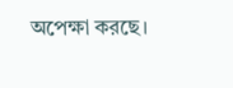অপেক্ষা করছে।